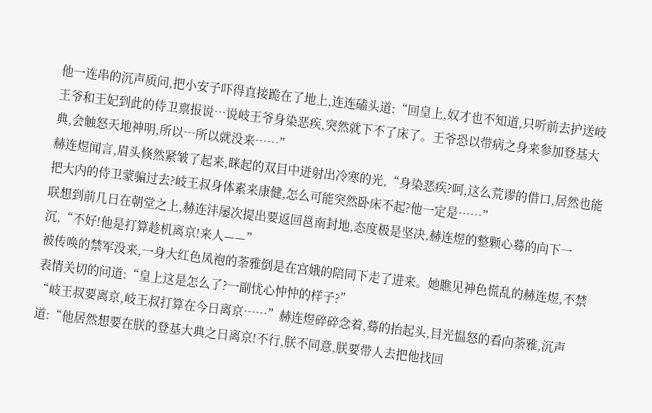他一连串的沉声质问,把小安子吓得直接跪在了地上,连连磕头道:“回皇上,奴才也不知道,只听前去护送岐王爷和王妃到此的侍卫禀报说…说岐王爷身染恶疾,突然就下不了床了。王爷恐以带病之身来参加登基大典,会触怒天地神明,所以…所以就没来……”
赫连煜闻言,眉头倏然紧皱了起来,眯起的双目中迸射出冷寒的光,“身染恶疾?呵,这么荒谬的借口,居然也能把大内的侍卫蒙骗过去?岐王叔身体素来康健,怎么可能突然卧床不起?他一定是……”
联想到前几日在朝堂之上,赫连沣屡次提出要返回邕南封地,态度极是坚决,赫连煜的整颗心蓦的向下一沉,“不好!他是打算趁机离京!来人——”
被传唤的禁军没来,一身大红色凤袍的荼雅倒是在宫娥的陪同下走了进来。她瞧见神色慌乱的赫连煜,不禁表情关切的问道:“皇上这是怎么了?一副忧心忡忡的样子?”
“岐王叔要离京,岐王叔打算在今日离京……”赫连煜碎碎念着,蓦的抬起头,目光愠怒的看向荼雅,沉声道:“他居然想要在朕的登基大典之日离京!不行,朕不同意,朕要带人去把他找回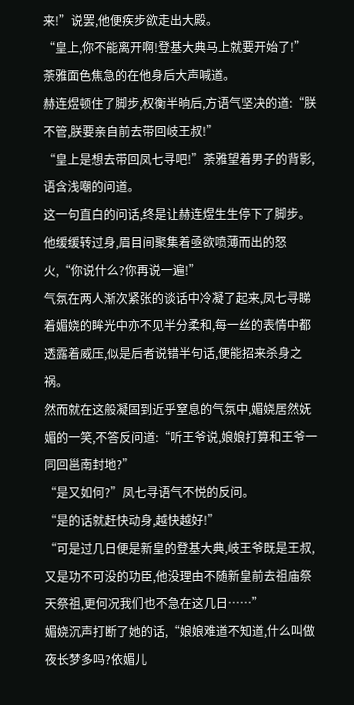来!”说罢,他便疾步欲走出大殿。
“皇上,你不能离开啊!登基大典马上就要开始了!”荼雅面色焦急的在他身后大声喊道。
赫连煜顿住了脚步,权衡半晌后,方语气坚决的道:“朕不管,朕要亲自前去带回岐王叔!”
“皇上是想去带回凤七寻吧!”荼雅望着男子的背影,语含浅嘲的问道。
这一句直白的问话,终是让赫连煜生生停下了脚步。他缓缓转过身,眉目间聚集着亟欲喷薄而出的怒火,“你说什么?你再说一遍!”
气氛在两人渐次紧张的谈话中冷凝了起来,凤七寻睇着媚娆的眸光中亦不见半分柔和,每一丝的表情中都透露着威压,似是后者说错半句话,便能招来杀身之祸。
然而就在这般凝固到近乎窒息的气氛中,媚娆居然妩媚的一笑,不答反问道:“听王爷说,娘娘打算和王爷一同回邕南封地?”
“是又如何?”凤七寻语气不悦的反问。
“是的话就赶快动身,越快越好!”
“可是过几日便是新皇的登基大典,岐王爷既是王叔,又是功不可没的功臣,他没理由不随新皇前去祖庙祭天祭祖,更何况我们也不急在这几日……”
媚娆沉声打断了她的话,“娘娘难道不知道,什么叫做夜长梦多吗?依媚儿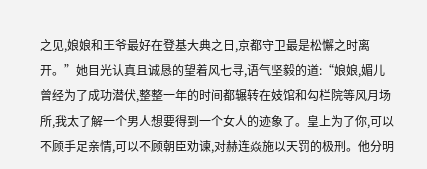之见,娘娘和王爷最好在登基大典之日,京都守卫最是松懈之时离开。”她目光认真且诚恳的望着风七寻,语气坚毅的道:“娘娘,媚儿曾经为了成功潜伏,整整一年的时间都辗转在妓馆和勾栏院等风月场所,我太了解一个男人想要得到一个女人的迹象了。皇上为了你,可以不顾手足亲情,可以不顾朝臣劝谏,对赫连焱施以天罚的极刑。他分明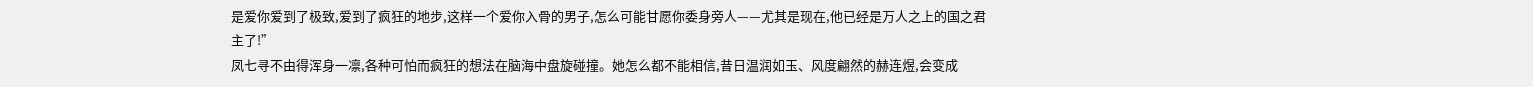是爱你爱到了极致,爱到了疯狂的地步,这样一个爱你入骨的男子,怎么可能甘愿你委身旁人——尤其是现在,他已经是万人之上的国之君主了!”
凤七寻不由得浑身一凛,各种可怕而疯狂的想法在脑海中盘旋碰撞。她怎么都不能相信,昔日温润如玉、风度翩然的赫连煜,会变成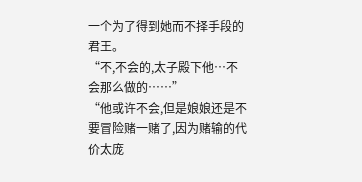一个为了得到她而不择手段的君王。
“不,不会的,太子殿下他…不会那么做的……”
“他或许不会,但是娘娘还是不要冒险赌一赌了,因为赌输的代价太庞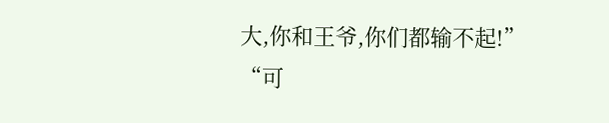大,你和王爷,你们都输不起!”
“可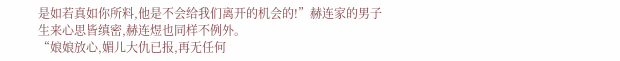是如若真如你所料,他是不会给我们离开的机会的!”赫连家的男子生来心思皆缜密,赫连煜也同样不例外。
“娘娘放心,媚儿大仇已报,再无任何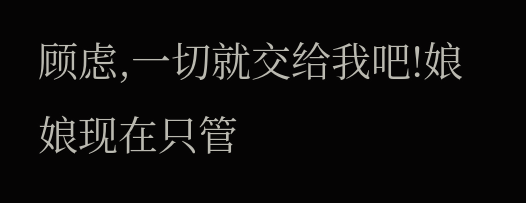顾虑,一切就交给我吧!娘娘现在只管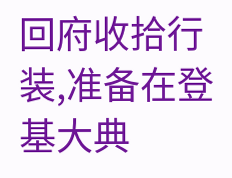回府收拾行装,准备在登基大典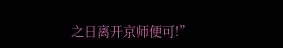之日离开京师便可!”